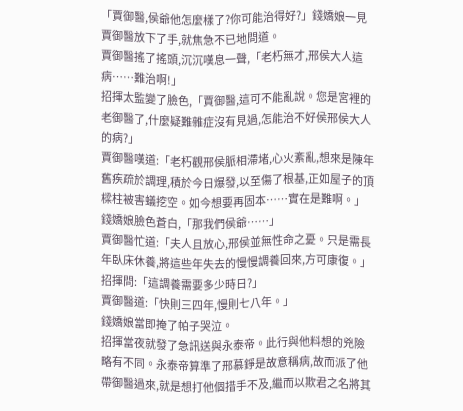「賈御醫,侯爺他怎麼樣了?你可能治得好?」錢嬌娘一見賈御醫放下了手,就焦急不已地問道。
賈御醫搖了搖頭,沉沉嘆息一聲,「老朽無才,邢侯大人這病……難治啊!」
招揮太監變了臉色,「賈御醫,這可不能亂說。您是宮裡的老御醫了,什麼疑難雜症沒有見過,怎能治不好侯邢侯大人的病?」
賈御醫嘆道:「老朽觀邢侯脈相滯堵,心火紊亂,想來是陳年舊疾疏於調理,積於今日爆發,以至傷了根基,正如屋子的頂樑柱被害蟻挖空。如今想要再固本……實在是難啊。」
錢嬌娘臉色蒼白,「那我們侯爺……」
賈御醫忙道:「夫人且放心,邢侯並無性命之憂。只是需長年臥床休養,將這些年失去的慢慢調養回來,方可康復。」
招揮問:「這調養需要多少時日?」
賈御醫道:「快則三四年,慢則七八年。」
錢嬌娘當即掩了帕子哭泣。
招揮當夜就發了急訊送與永泰帝。此行與他料想的兇險略有不同。永泰帝算準了邢慕錚是故意稱病,故而派了他帶御醫過來,就是想打他個措手不及,繼而以欺君之名將其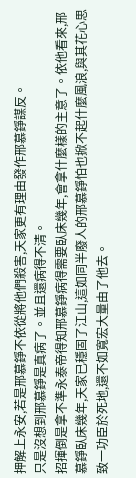押解上永安,若是邢慕錚不依從將他們殺害,天家更有理由發作邢慕錚謀反。
只是沒想到邢慕錚是真病了。並且還病得不清。
招揮倒是拿不準永泰帝得知邢慕錚病得需要臥床幾年,會拿什麼樣的主意了。依他看來,邢慕錚臥床幾年,天家已穩固了江山,這如同半廢人的邢慕錚怕也掀不起什麼風浪,與其花心思致一功臣於死地,還不如寬宏大量由了他去。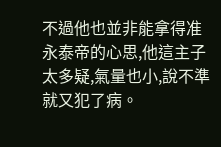不過他也並非能拿得准永泰帝的心思,他這主子太多疑,氣量也小,說不準就又犯了病。